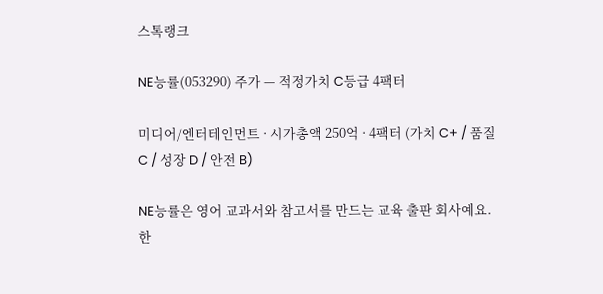스톡랭크

NE능률(053290) 주가 — 적정가치 C등급 4팩터

미디어/엔터테인먼트 · 시가총액 250억 · 4팩터 (가치 C+ / 품질 C / 성장 D / 안전 B)

NE능률은 영어 교과서와 참고서를 만드는 교육 출판 회사예요. 한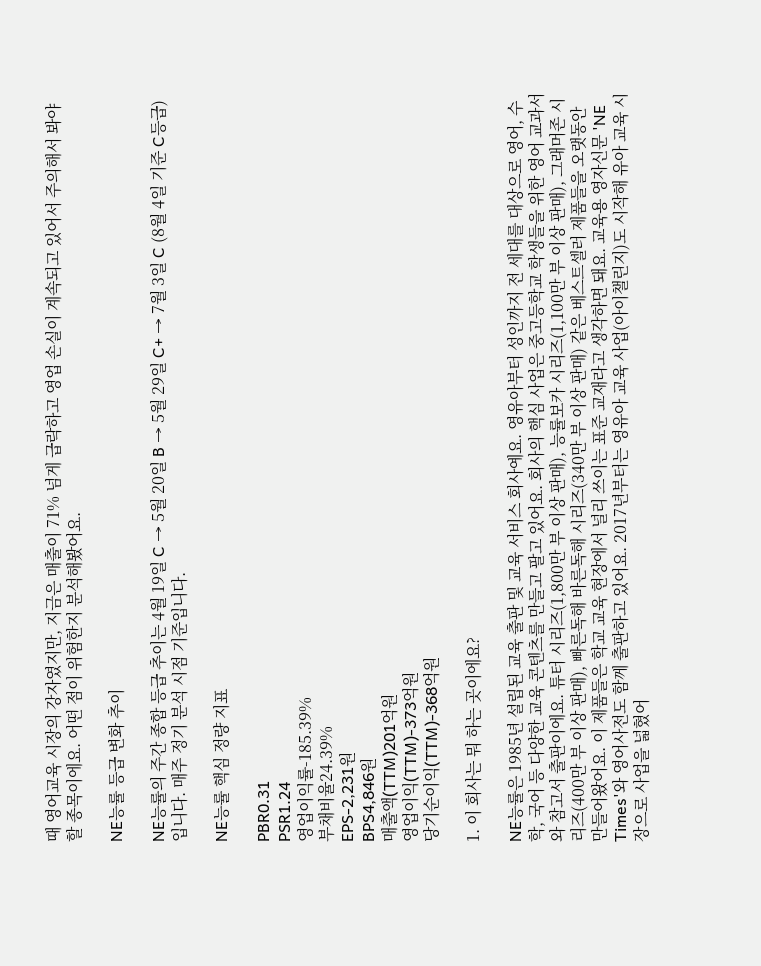때 영어교육 시장의 강자였지만, 지금은 매출이 71% 넘게 급락하고 영업 손실이 계속되고 있어서 주의해서 봐야 할 종목이에요. 어떤 점이 위험한지 분석해봤어요.

NE능률 등급 변화 추이

NE능률의 주간 종합 등급 추이는 4월 19일 C → 5월 20일 B → 5월 29일 C+ → 7월 3일 C (8월 4일 기준 C등급)입니다. 매주 정기 분석 시점 기준입니다.

NE능률 핵심 정량 지표

PBR0.31
PSR1.24
영업이익률-185.39%
부채비율24.39%
EPS-2,231원
BPS4,846원
매출액(TTM)201억원
영업이익(TTM)-373억원
당기순이익(TTM)-368억원

1. 이 회사는 뭐 하는 곳이에요?

NE능률은 1985년 설립된 교육 출판 및 교육 서비스 회사예요. 영유아부터 성인까지 전 세대를 대상으로 영어, 수학, 국어 등 다양한 교육 콘텐츠를 만들고 팔고 있어요. 회사의 핵심 사업은 중고등학교 학생들을 위한 영어 교과서와 참고서 출판이에요. 튜터 시리즈(1,800만 부 이상 판매), 능률보카 시리즈(1,100만 부 이상 판매), 그래머존 시리즈(400만 부 이상 판매), 빠른독해 바른독해 시리즈(340만 부 이상 판매) 같은 베스트셀러 제품들을 오랫동안 만들어왔어요. 이 제품들은 학교 교육 현장에서 널리 쓰이는 표준 교재라고 생각하면 돼요. 교육용 영자신문 'NE Times'와 영어사전도 함께 출판하고 있어요. 2017년부터는 영유아 교육 사업(아이챌린지)도 시작해 유아 교육 시장으로 사업을 넓혔어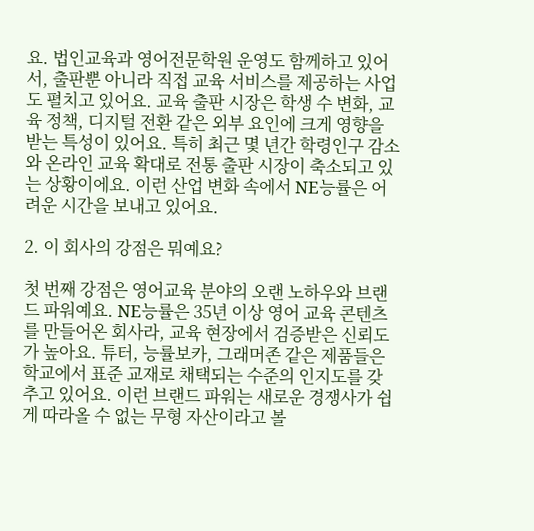요. 법인교육과 영어전문학원 운영도 함께하고 있어서, 출판뿐 아니라 직접 교육 서비스를 제공하는 사업도 펼치고 있어요. 교육 출판 시장은 학생 수 변화, 교육 정책, 디지털 전환 같은 외부 요인에 크게 영향을 받는 특성이 있어요. 특히 최근 몇 년간 학령인구 감소와 온라인 교육 확대로 전통 출판 시장이 축소되고 있는 상황이에요. 이런 산업 변화 속에서 NE능률은 어려운 시간을 보내고 있어요.

2. 이 회사의 강점은 뭐예요?

첫 번째 강점은 영어교육 분야의 오랜 노하우와 브랜드 파워예요. NE능률은 35년 이상 영어 교육 콘텐츠를 만들어온 회사라, 교육 현장에서 검증받은 신뢰도가 높아요. 튜터, 능률보카, 그래머존 같은 제품들은 학교에서 표준 교재로 채택되는 수준의 인지도를 갖추고 있어요. 이런 브랜드 파워는 새로운 경쟁사가 쉽게 따라올 수 없는 무형 자산이라고 볼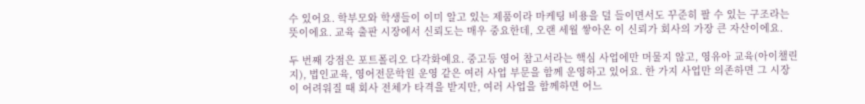수 있어요. 학부모와 학생들이 이미 알고 있는 제품이라 마케팅 비용을 덜 들이면서도 꾸준히 팔 수 있는 구조라는 뜻이에요. 교육 출판 시장에서 신뢰도는 매우 중요한데, 오랜 세월 쌓아온 이 신뢰가 회사의 가장 큰 자산이에요.

두 번째 강점은 포트폴리오 다각화예요. 중고등 영어 참고서라는 핵심 사업에만 머물지 않고, 영유아 교육(아이챌린지), 법인교육, 영어전문학원 운영 같은 여러 사업 부문을 함께 운영하고 있어요. 한 가지 사업만 의존하면 그 시장이 어려워질 때 회사 전체가 타격을 받지만, 여러 사업을 함께하면 어느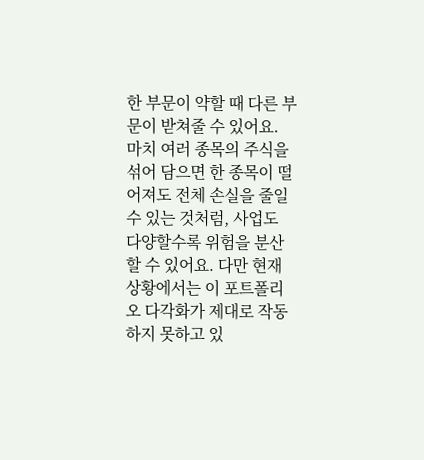한 부문이 약할 때 다른 부문이 받쳐줄 수 있어요. 마치 여러 종목의 주식을 섞어 담으면 한 종목이 떨어져도 전체 손실을 줄일 수 있는 것처럼, 사업도 다양할수록 위험을 분산할 수 있어요. 다만 현재 상황에서는 이 포트폴리오 다각화가 제대로 작동하지 못하고 있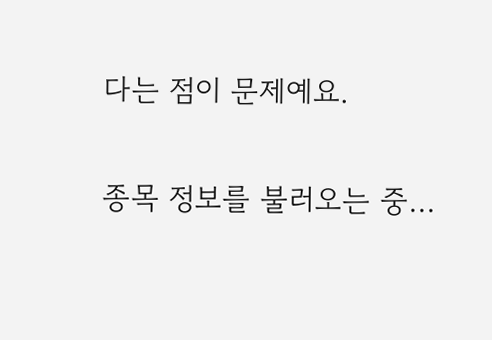다는 점이 문제예요.

종목 정보를 불러오는 중...